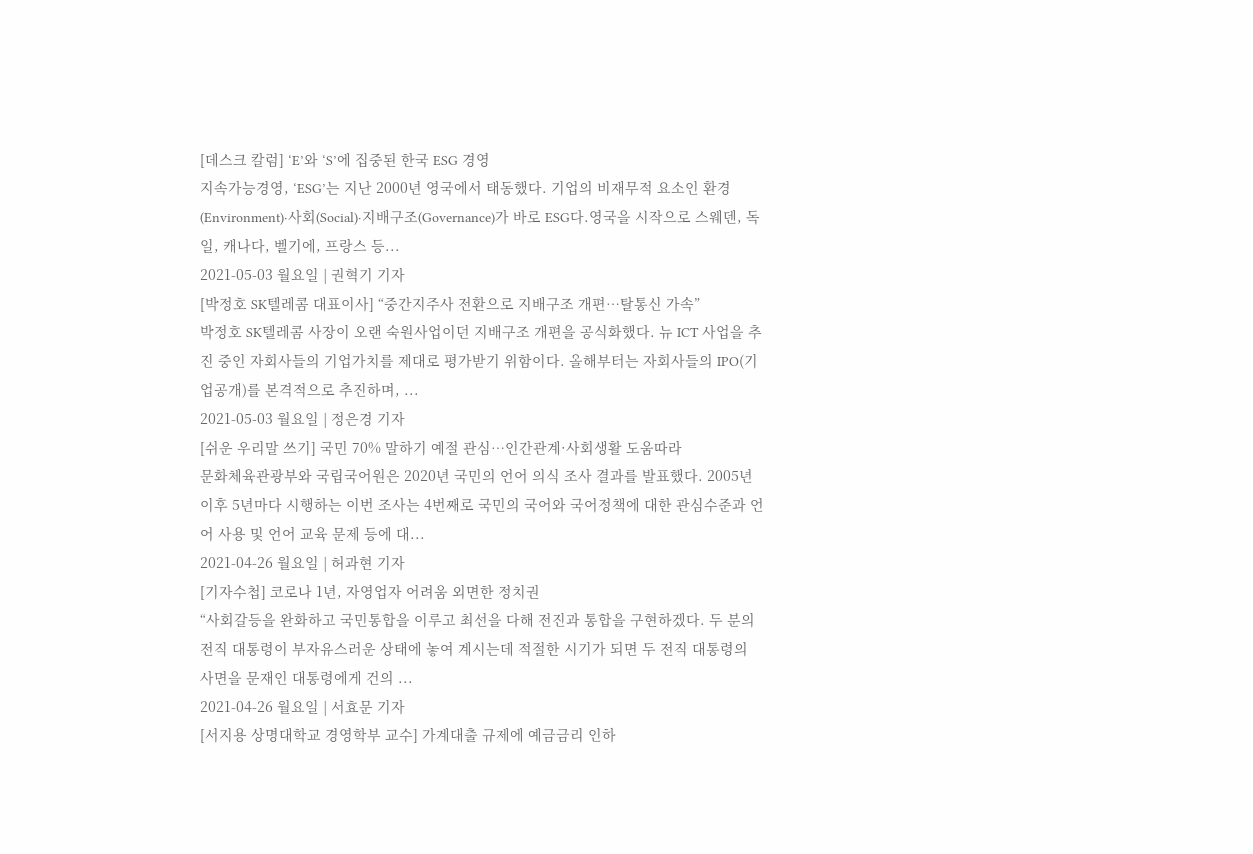[데스크 칼럼] ‘E’와 ‘S’에 집중된 한국 ESG 경영
지속가능경영, ‘ESG’는 지난 2000년 영국에서 태동했다. 기업의 비재무적 요소인 환경(Environment)·사회(Social)·지배구조(Governance)가 바로 ESG다.영국을 시작으로 스웨덴, 독일, 캐나다, 벨기에, 프랑스 등...
2021-05-03 월요일 | 권혁기 기자
[박정호 SK텔레콤 대표이사] “중간지주사 전환으로 지배구조 개편…탈통신 가속”
박정호 SK텔레콤 사장이 오랜 숙원사업이던 지배구조 개편을 공식화했다. 뉴 ICT 사업을 추진 중인 자회사들의 기업가치를 제대로 평가받기 위함이다. 올해부터는 자회사들의 IPO(기업공개)를 본격적으로 추진하며, ...
2021-05-03 월요일 | 정은경 기자
[쉬운 우리말 쓰기] 국민 70% 말하기 예절 관심…인간관계·사회생활 도움따라
문화체육관광부와 국립국어원은 2020년 국민의 언어 의식 조사 결과를 발표했다. 2005년 이후 5년마다 시행하는 이번 조사는 4번째로 국민의 국어와 국어정책에 대한 관심수준과 언어 사용 및 언어 교육 문제 등에 대...
2021-04-26 월요일 | 허과현 기자
[기자수첩] 코로나 1년, 자영업자 어려움 외면한 정치권
“사회갈등을 완화하고 국민통합을 이루고 최선을 다해 전진과 통합을 구현하겠다. 두 분의 전직 대통령이 부자유스러운 상태에 놓여 계시는데 적절한 시기가 되면 두 전직 대통령의 사면을 문재인 대통령에게 건의 ...
2021-04-26 월요일 | 서효문 기자
[서지용 상명대학교 경영학부 교수] 가계대출 규제에 예금금리 인하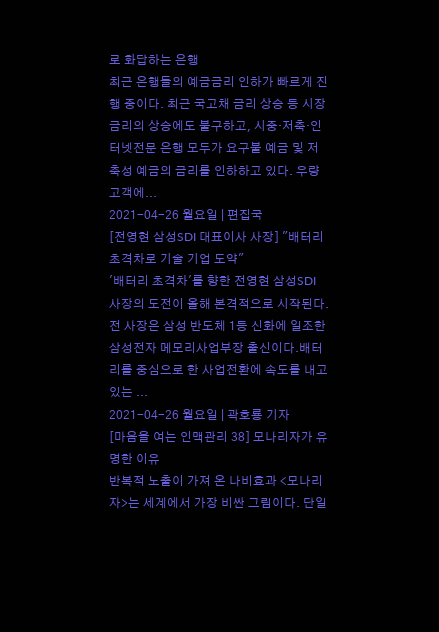로 화답하는 은행
최근 은행들의 예금금리 인하가 빠르게 진행 중이다. 최근 국고채 금리 상승 등 시장금리의 상승에도 불구하고, 시중·저축·인터넷전문 은행 모두가 요구불 예금 및 저축성 예금의 금리를 인하하고 있다. 우량고객에...
2021-04-26 월요일 | 편집국
[전영현 삼성SDI 대표이사 사장] "배터리 초격차로 기술 기업 도약"
'배터리 초격차'를 향한 전영현 삼성SDI 사장의 도전이 올해 본격적으로 시작된다. 전 사장은 삼성 반도체 1등 신화에 일조한 삼성전자 메모리사업부장 출신이다.배터리를 중심으로 한 사업전환에 속도를 내고 있는 ...
2021-04-26 월요일 | 곽호룡 기자
[마음을 여는 인맥관리 38] 모나리자가 유명한 이유
반복적 노출이 가져 온 나비효과 <모나리자>는 세계에서 가장 비싼 그림이다. 단일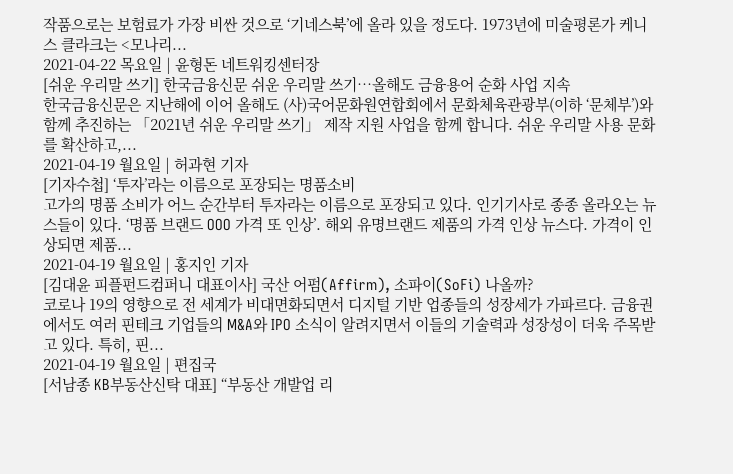작품으로는 보험료가 가장 비싼 것으로 ‘기네스북’에 올라 있을 정도다. 1973년에 미술평론가 케니스 클라크는 <모나리...
2021-04-22 목요일 | 윤형돈 네트워킹센터장
[쉬운 우리말 쓰기] 한국금융신문 쉬운 우리말 쓰기…올해도 금융용어 순화 사업 지속
한국금융신문은 지난해에 이어 올해도 (사)국어문화원연합회에서 문화체육관광부(이하 ‘문체부’)와 함께 추진하는 「2021년 쉬운 우리말 쓰기」 제작 지원 사업을 함께 합니다. 쉬운 우리말 사용 문화를 확산하고,...
2021-04-19 월요일 | 허과현 기자
[기자수첩] ‘투자’라는 이름으로 포장되는 명품소비
고가의 명품 소비가 어느 순간부터 투자라는 이름으로 포장되고 있다. 인기기사로 종종 올라오는 뉴스들이 있다. ‘명품 브랜드 OOO 가격 또 인상’. 해외 유명브랜드 제품의 가격 인상 뉴스다. 가격이 인상되면 제품...
2021-04-19 월요일 | 홍지인 기자
[김대윤 피플펀드컴퍼니 대표이사] 국산 어펌(Affirm), 소파이(SoFi) 나올까?
코로나 19의 영향으로 전 세계가 비대면화되면서 디지털 기반 업종들의 성장세가 가파르다. 금융권에서도 여러 핀테크 기업들의 M&A와 IPO 소식이 알려지면서 이들의 기술력과 성장성이 더욱 주목받고 있다. 특히, 핀...
2021-04-19 월요일 | 편집국
[서남종 KB부동산신탁 대표] “부동산 개발업 리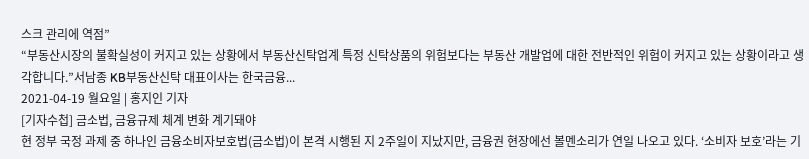스크 관리에 역점”
“부동산시장의 불확실성이 커지고 있는 상황에서 부동산신탁업계 특정 신탁상품의 위험보다는 부동산 개발업에 대한 전반적인 위험이 커지고 있는 상황이라고 생각합니다.”서남종 KB부동산신탁 대표이사는 한국금융...
2021-04-19 월요일 | 홍지인 기자
[기자수첩] 금소법, 금융규제 체계 변화 계기돼야
현 정부 국정 과제 중 하나인 금융소비자보호법(금소법)이 본격 시행된 지 2주일이 지났지만, 금융권 현장에선 볼멘소리가 연일 나오고 있다. ‘소비자 보호’라는 기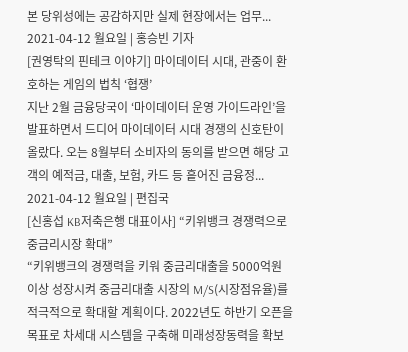본 당위성에는 공감하지만 실제 현장에서는 업무...
2021-04-12 월요일 | 홍승빈 기자
[권영탁의 핀테크 이야기] 마이데이터 시대, 관중이 환호하는 게임의 법칙 ‘협쟁’
지난 2월 금융당국이 ‘마이데이터 운영 가이드라인’을 발표하면서 드디어 마이데이터 시대 경쟁의 신호탄이 올랐다. 오는 8월부터 소비자의 동의를 받으면 해당 고객의 예적금, 대출, 보험, 카드 등 흩어진 금융정...
2021-04-12 월요일 | 편집국
[신홍섭 KB저축은행 대표이사] “키위뱅크 경쟁력으로 중금리시장 확대”
“키위뱅크의 경쟁력을 키워 중금리대출을 5000억원 이상 성장시켜 중금리대출 시장의 M/S(시장점유율)를 적극적으로 확대할 계획이다. 2022년도 하반기 오픈을 목표로 차세대 시스템을 구축해 미래성장동력을 확보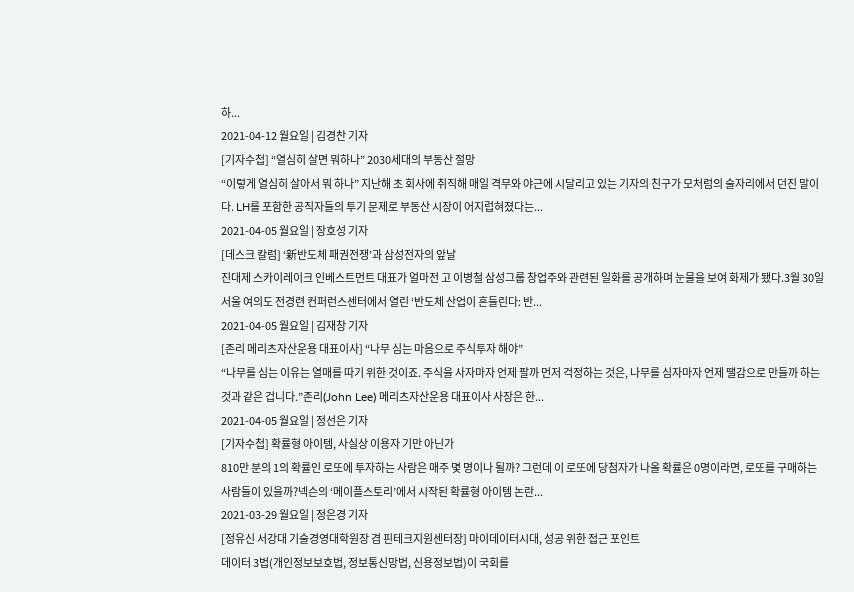하...
2021-04-12 월요일 | 김경찬 기자
[기자수첩] “열심히 살면 뭐하나” 2030세대의 부동산 절망
“이렇게 열심히 살아서 뭐 하나” 지난해 초 회사에 취직해 매일 격무와 야근에 시달리고 있는 기자의 친구가 모처럼의 술자리에서 던진 말이다. LH를 포함한 공직자들의 투기 문제로 부동산 시장이 어지럽혀졌다는...
2021-04-05 월요일 | 장호성 기자
[데스크 칼럼] ‘新반도체 패권전쟁’과 삼성전자의 앞날
진대제 스카이레이크 인베스트먼트 대표가 얼마전 고 이병철 삼성그룹 창업주와 관련된 일화를 공개하며 눈물을 보여 화제가 됐다.3월 30일 서울 여의도 전경련 컨퍼런스센터에서 열린 ‘반도체 산업이 흔들린다: 반...
2021-04-05 월요일 | 김재창 기자
[존리 메리츠자산운용 대표이사] “나무 심는 마음으로 주식투자 해야”
“나무를 심는 이유는 열매를 따기 위한 것이죠. 주식을 사자마자 언제 팔까 먼저 걱정하는 것은, 나무를 심자마자 언제 땔감으로 만들까 하는 것과 같은 겁니다.”존리(John Lee) 메리츠자산운용 대표이사 사장은 한...
2021-04-05 월요일 | 정선은 기자
[기자수첩] 확률형 아이템, 사실상 이용자 기만 아닌가
810만 분의 1의 확률인 로또에 투자하는 사람은 매주 몇 명이나 될까? 그런데 이 로또에 당첨자가 나올 확률은 0명이라면, 로또를 구매하는 사람들이 있을까?넥슨의 ‘메이플스토리’에서 시작된 확률형 아이템 논란...
2021-03-29 월요일 | 정은경 기자
[정유신 서강대 기술경영대학원장 겸 핀테크지원센터장] 마이데이터시대, 성공 위한 접근 포인트
데이터 3법(개인정보보호법, 정보통신망법, 신용정보법)이 국회를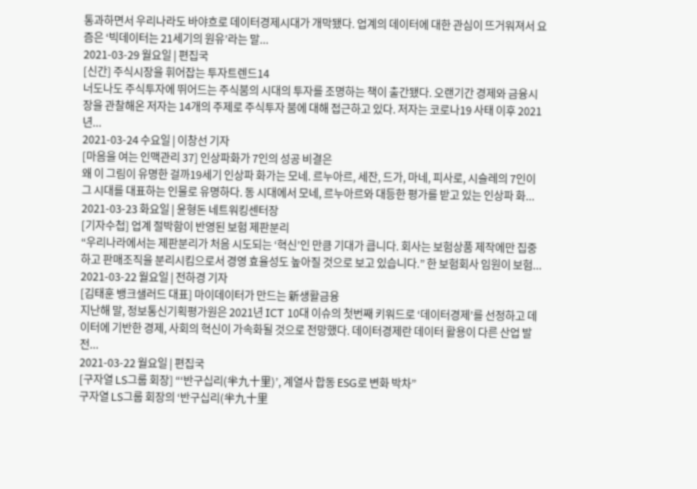통과하면서 우리나라도 바야흐로 데이터경제시대가 개막됐다. 업계의 데이터에 대한 관심이 뜨거워져서 요즘은 ‘빅데이터는 21세기의 원유’라는 말...
2021-03-29 월요일 | 편집국
[신간] 주식시장을 휘어잡는 투자트렌드14
너도나도 주식투자에 뛰어드는 주식붐의 시대의 투자를 조명하는 책이 출간됐다. 오랜기간 경제와 금융시장을 관찰해온 저자는 14개의 주제로 주식투자 붐에 대해 접근하고 있다. 저자는 코로나19 사태 이후 2021년...
2021-03-24 수요일 | 이창선 기자
[마음을 여는 인맥관리 37] 인상파화가 7인의 성공 비결은
왜 이 그림이 유명한 걸까19세기 인상파 화가는 모네. 르누아르, 세잔, 드가, 마네, 피사로, 시슬레의 7인이 그 시대를 대표하는 인물로 유명하다. 동 시대에서 모네, 르누아르와 대등한 평가를 받고 있는 인상파 화...
2021-03-23 화요일 | 윤형돈 네트워킹센터장
[기자수첩] 업계 절박함이 반영된 보험 제판분리
“우리나라에서는 제판분리가 처음 시도되는 ‘혁신’인 만큼 기대가 큽니다. 회사는 보험상품 제작에만 집중하고 판매조직을 분리시킴으로서 경영 효율성도 높아질 것으로 보고 있습니다.” 한 보험회사 임원이 보험...
2021-03-22 월요일 | 전하경 기자
[김태훈 뱅크샐러드 대표] 마이데이터가 만드는 新생활금융
지난해 말, 정보통신기획평가원은 2021년 ICT 10대 이슈의 첫번째 키워드로 ‘데이터경제’를 선정하고 데이터에 기반한 경제, 사회의 혁신이 가속화될 것으로 전망했다. 데이터경제란 데이터 활용이 다른 산업 발전...
2021-03-22 월요일 | 편집국
[구자열 LS그룹 회장] “‘반구십리(半九十里)’, 계열사 합동 ESG로 변화 박차”
구자열 LS그룹 회장의 ‘반구십리(半九十里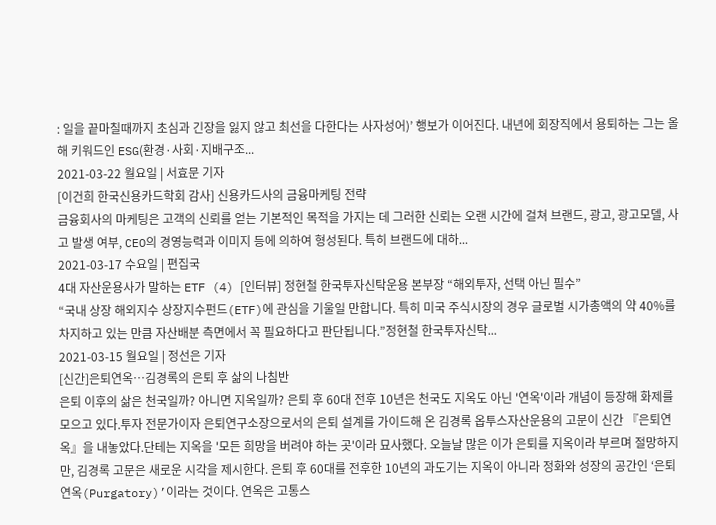: 일을 끝마칠때까지 초심과 긴장을 잃지 않고 최선을 다한다는 사자성어)’ 행보가 이어진다. 내년에 회장직에서 용퇴하는 그는 올해 키워드인 ESG(환경·사회·지배구조...
2021-03-22 월요일 | 서효문 기자
[이건희 한국신용카드학회 감사] 신용카드사의 금융마케팅 전략
금융회사의 마케팅은 고객의 신뢰를 얻는 기본적인 목적을 가지는 데 그러한 신뢰는 오랜 시간에 걸쳐 브랜드, 광고, 광고모델, 사고 발생 여부, CEO의 경영능력과 이미지 등에 의하여 형성된다. 특히 브랜드에 대하...
2021-03-17 수요일 | 편집국
4대 자산운용사가 말하는 ETF (4) [인터뷰] 정현철 한국투자신탁운용 본부장 “해외투자, 선택 아닌 필수”
“국내 상장 해외지수 상장지수펀드(ETF)에 관심을 기울일 만합니다. 특히 미국 주식시장의 경우 글로벌 시가총액의 약 40%를 차지하고 있는 만큼 자산배분 측면에서 꼭 필요하다고 판단됩니다.”정현철 한국투자신탁...
2021-03-15 월요일 | 정선은 기자
[신간]은퇴연옥…김경록의 은퇴 후 삶의 나침반
은퇴 이후의 삶은 천국일까? 아니면 지옥일까? 은퇴 후 60대 전후 10년은 천국도 지옥도 아닌 '연옥'이라 개념이 등장해 화제를 모으고 있다.투자 전문가이자 은퇴연구소장으로서의 은퇴 설계를 가이드해 온 김경록 옵투스자산운용의 고문이 신간 『은퇴연옥』을 내놓았다.단테는 지옥을 '모든 희망을 버려야 하는 곳'이라 묘사했다. 오늘날 많은 이가 은퇴를 지옥이라 부르며 절망하지만, 김경록 고문은 새로운 시각을 제시한다. 은퇴 후 60대를 전후한 10년의 과도기는 지옥이 아니라 정화와 성장의 공간인 ‘은퇴연옥(Purgatory)’이라는 것이다. 연옥은 고통스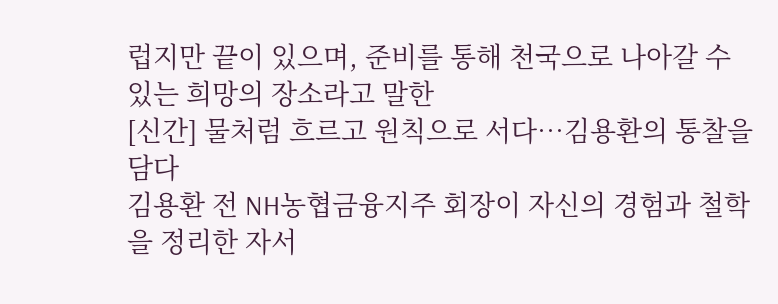럽지만 끝이 있으며, 준비를 통해 천국으로 나아갈 수 있는 희망의 장소라고 말한
[신간] 물처럼 흐르고 원칙으로 서다…김용환의 통찰을 담다
김용환 전 NH농협금융지주 회장이 자신의 경험과 철학을 정리한 자서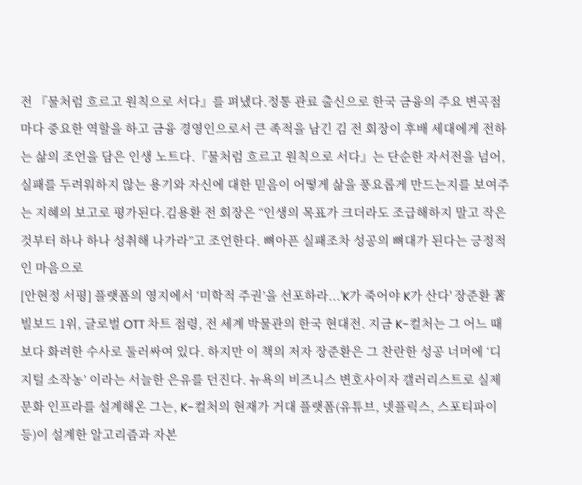전 『물처럼 흐르고 원칙으로 서다』를 펴냈다.정통 관료 출신으로 한국 금융의 주요 변곡점마다 중요한 역할을 하고 금융 경영인으로서 큰 족적을 남긴 김 전 회장이 후배 세대에게 전하는 삶의 조언을 담은 인생 노트다.『물처럼 흐르고 원칙으로 서다』는 단순한 자서전을 넘어, 실패를 두려워하지 않는 용기와 자신에 대한 믿음이 어떻게 삶을 풍요롭게 만드는지를 보여주는 지혜의 보고로 평가된다.김용환 전 회장은 “인생의 목표가 크더라도 조급해하지 말고 작은 것부터 하나 하나 성취해 나가라”고 조언한다. 뼈아픈 실패조차 성공의 뼈대가 된다는 긍정적인 마음으로
[안현정 서평] 플랫폼의 영지에서 ‘미학적 주권’을 선포하라...'K가 죽어야 K가 산다' 장준환 著
빌보드 1위, 글로벌 OTT 차트 점령, 전 세계 박물관의 한국 현대전. 지금 K-컬처는 그 어느 때보다 화려한 수사로 둘러싸여 있다. 하지만 이 책의 저자 장준환은 그 찬란한 성공 너머에 ‘디지털 소작농’ 이라는 서늘한 은유를 던진다. 뉴욕의 비즈니스 변호사이자 갤러리스트로 실제 문화 인프라를 설계해온 그는, K-컬처의 현재가 거대 플랫폼(유튜브, 넷플릭스, 스포티파이 등)이 설계한 알고리즘과 자본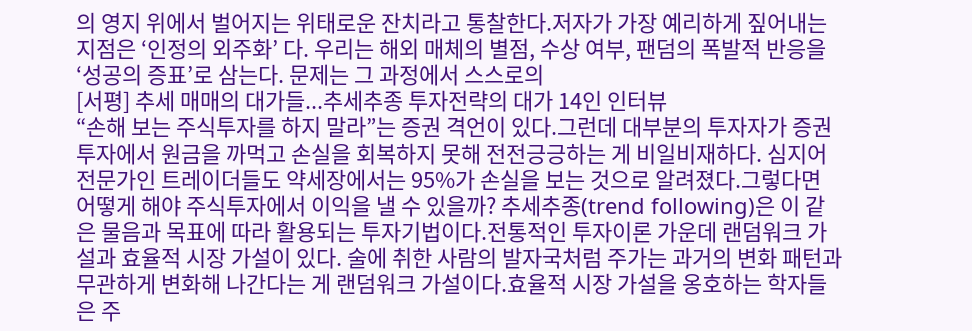의 영지 위에서 벌어지는 위태로운 잔치라고 통찰한다.저자가 가장 예리하게 짚어내는 지점은 ‘인정의 외주화’ 다. 우리는 해외 매체의 별점, 수상 여부, 팬덤의 폭발적 반응을 ‘성공의 증표’로 삼는다. 문제는 그 과정에서 스스로의
[서평] 추세 매매의 대가들...추세추종 투자전략의 대가 14인 인터뷰
“손해 보는 주식투자를 하지 말라”는 증권 격언이 있다.그런데 대부분의 투자자가 증권투자에서 원금을 까먹고 손실을 회복하지 못해 전전긍긍하는 게 비일비재하다. 심지어 전문가인 트레이더들도 약세장에서는 95%가 손실을 보는 것으로 알려졌다.그렇다면 어떻게 해야 주식투자에서 이익을 낼 수 있을까? 추세추종(trend following)은 이 같은 물음과 목표에 따라 활용되는 투자기법이다.전통적인 투자이론 가운데 랜덤워크 가설과 효율적 시장 가설이 있다. 술에 취한 사람의 발자국처럼 주가는 과거의 변화 패턴과 무관하게 변화해 나간다는 게 랜덤워크 가설이다.효율적 시장 가설을 옹호하는 학자들은 주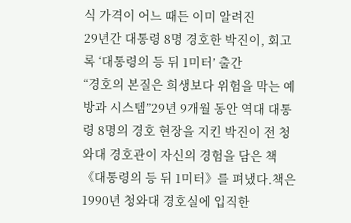식 가격이 어느 때든 이미 알려진
29년간 대통령 8명 경호한 박진이, 회고록 ‘대통령의 등 뒤 1미터’ 출간
“경호의 본질은 희생보다 위험을 막는 예방과 시스템”29년 9개월 동안 역대 대통령 8명의 경호 현장을 지킨 박진이 전 청와대 경호관이 자신의 경험을 담은 책 《대통령의 등 뒤 1미터》를 펴냈다.책은 1990년 청와대 경호실에 입직한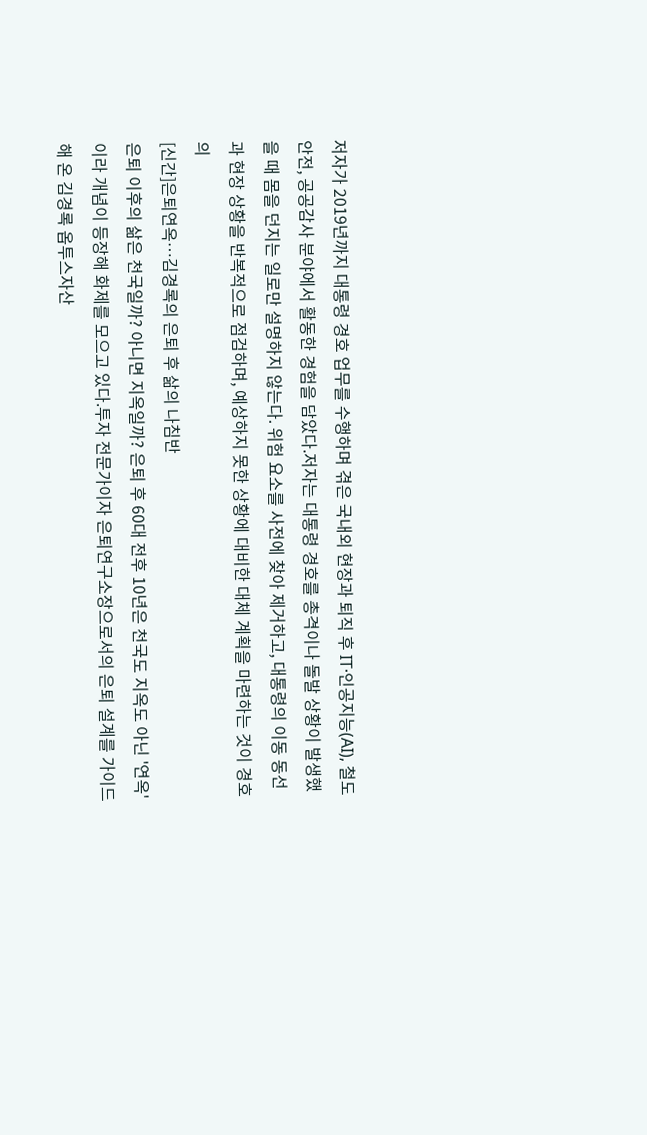저자가 2019년까지 대통령 경호 업무를 수행하며 겪은 국내외 현장과 퇴직 후 IT·인공지능(AI), 철도 안전, 공공감사 분야에서 활동한 경험을 담았다.저자는 대통령 경호를 총격이나 돌발 상황이 발생했을 때 몸을 던지는 일로만 설명하지 않는다. 위험 요소를 사전에 찾아 제거하고, 대통령의 이동 동선과 현장 상황을 반복적으로 점검하며, 예상하지 못한 상황에 대비한 대체 계획을 마련하는 것이 경호의
[신간]은퇴연옥…김경록의 은퇴 후 삶의 나침반
은퇴 이후의 삶은 천국일까? 아니면 지옥일까? 은퇴 후 60대 전후 10년은 천국도 지옥도 아닌 '연옥'이라 개념이 등장해 화제를 모으고 있다.투자 전문가이자 은퇴연구소장으로서의 은퇴 설계를 가이드해 온 김경록 옵투스자산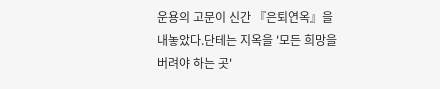운용의 고문이 신간 『은퇴연옥』을 내놓았다.단테는 지옥을 '모든 희망을 버려야 하는 곳'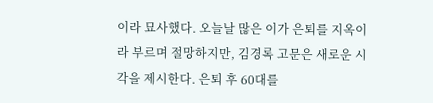이라 묘사했다. 오늘날 많은 이가 은퇴를 지옥이라 부르며 절망하지만, 김경록 고문은 새로운 시각을 제시한다. 은퇴 후 60대를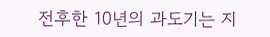전후한 10년의 과도기는 지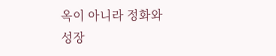옥이 아니라 정화와 성장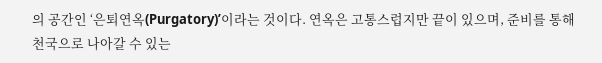의 공간인 ‘은퇴연옥(Purgatory)’이라는 것이다. 연옥은 고통스럽지만 끝이 있으며, 준비를 통해 천국으로 나아갈 수 있는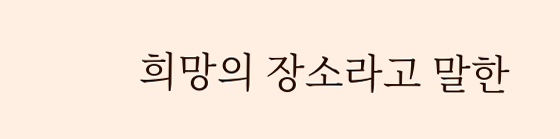희망의 장소라고 말한